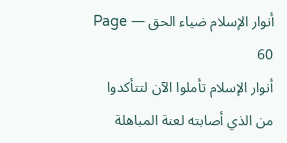أنوار الإسلام ضياء الحق — Page 60
أنوار الإسلام تأملوا الآن لتتأكدوا من الذي أصابته لعنة المباهلة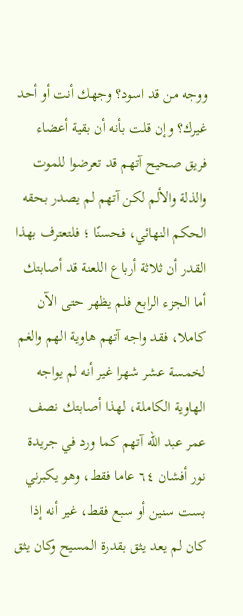ووجه من قد اسود؟ وجهك أنت أو أحد غيرك؟ وإن قلت بأنه أن بقية أعضاء فريق صحيح آتهم قد تعرضوا للموت والذلة والألم لكن آتهم لم يصدر بحقه الحكم النهائي، فحسنًا ؛ فلتعترف بهذا القدر أن ثلاثة أرباع اللعنة قد أصابتك أما الجزء الرابع فلم يظهر حتى الآن كاملا، فقد واجه آتهم هاوية الهم والغم لخمسة عشر شهرا غير أنه لم يواجه الهاوية الكاملة، لهذا أصابتك نصف عمر عبد الله آتهم كما ورد في جريدة نور أفشان ٦٤ عاما فقط، وهو يكبرني بست سنين أو سبع فقط، غير أنه إذا كان لم يعد يثق بقدرة المسيح وكان يثق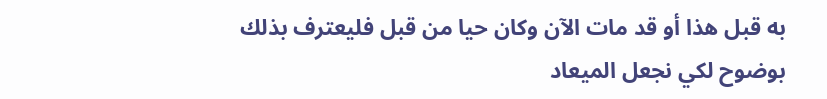به قبل هذا أو قد مات الآن وكان حيا من قبل فليعترف بذلك بوضوح لكي نجعل الميعاد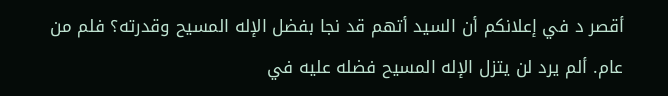أقصر د في إعلانكم أن السيد أتهم قد نجا بفضل الإله المسيح وقدرته؟ فلم من عام. ألم يرد لن يتزل الإله المسيح فضله عليه في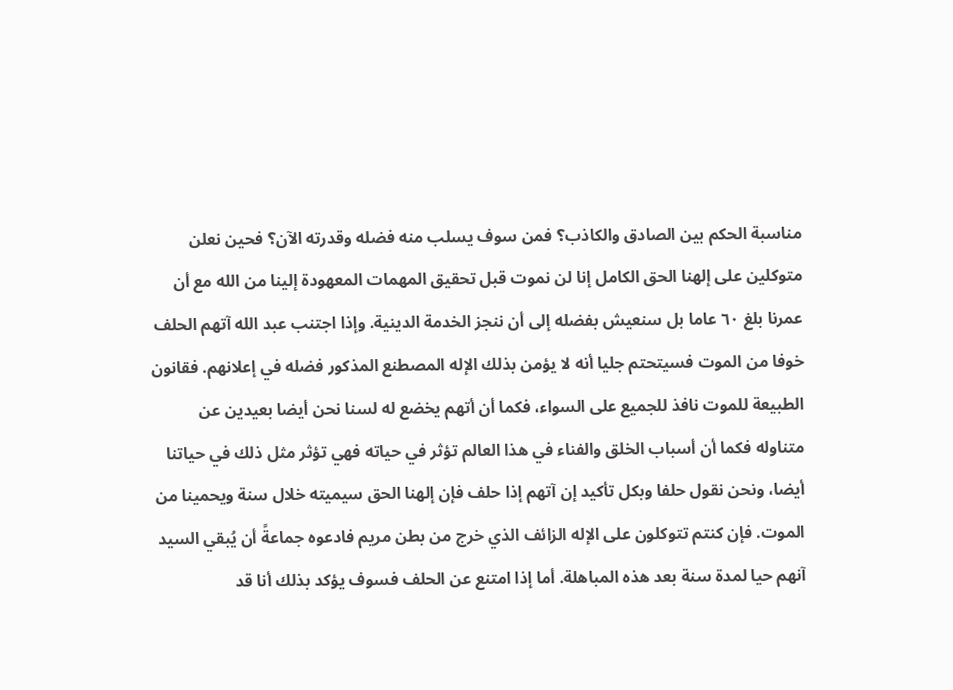مناسبة الحكم بين الصادق والكاذب؟ فمن سوف يسلب منه فضله وقدرته الآن؟ فحين نعلن متوكلين على إلهنا الحق الكامل إنا لن نموت قبل تحقيق المهمات المعهودة إلينا من الله مع أن عمرنا بلغ ٦٠ عاما بل سنعيش بفضله إلى أن ننجز الخدمة الدينية. وإذا اجتنب عبد الله آتهم الحلف خوفا من الموت فسيتحتم جليا أنه لا يؤمن بذلك الإله المصطنع المذكور فضله في إعلانهم. فقانون الطبيعة للموت نافذ للجميع على السواء، فكما أن أتهم يخضع له لسنا نحن أيضا بعيدين عن متناوله فكما أن أسباب الخلق والفناء في هذا العالم تؤثر في حياته فهي تؤثر مثل ذلك في حياتنا أيضا، ونحن نقول حلفا وبكل تأكيد إن آتهم إذا حلف فإن إلهنا الحق سيميته خلال سنة ويحمينا من الموت. فإن كنتم تتوكلون على الإله الزائف الذي خرج من بطن مريم فادعوه جماعةً أن يُبقي السيد آنهم حيا لمدة سنة بعد هذه المباهلة. أما إذا امتنع عن الحلف فسوف يؤكد بذلك أنا قد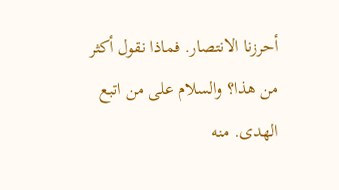أحرزنا الانتصار. فماذا نقول أكثر من هذا؟ والسلام على من اتبع الهدى. منه